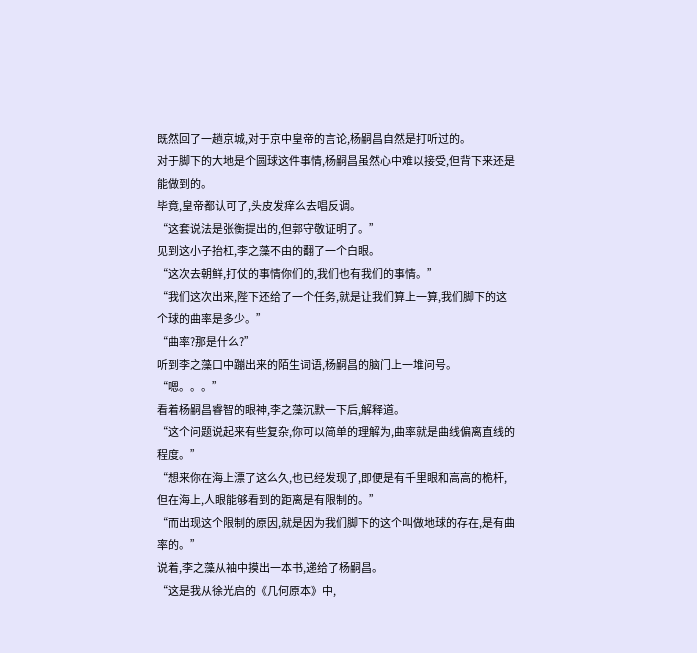既然回了一趟京城,对于京中皇帝的言论,杨嗣昌自然是打听过的。
对于脚下的大地是个圆球这件事情,杨嗣昌虽然心中难以接受,但背下来还是能做到的。
毕竟,皇帝都认可了,头皮发痒么去唱反调。
“这套说法是张衡提出的,但郭守敬证明了。”
见到这小子抬杠,李之藻不由的翻了一个白眼。
“这次去朝鲜,打仗的事情你们的,我们也有我们的事情。”
“我们这次出来,陛下还给了一个任务,就是让我们算上一算,我们脚下的这个球的曲率是多少。”
“曲率?那是什么?”
听到李之藻口中蹦出来的陌生词语,杨嗣昌的脑门上一堆问号。
“嗯。。。”
看着杨嗣昌睿智的眼神,李之藻沉默一下后,解释道。
“这个问题说起来有些复杂,你可以简单的理解为,曲率就是曲线偏离直线的程度。”
“想来你在海上漂了这么久,也已经发现了,即便是有千里眼和高高的桅杆,但在海上,人眼能够看到的距离是有限制的。”
“而出现这个限制的原因,就是因为我们脚下的这个叫做地球的存在,是有曲率的。”
说着,李之藻从袖中摸出一本书,递给了杨嗣昌。
“这是我从徐光启的《几何原本》中,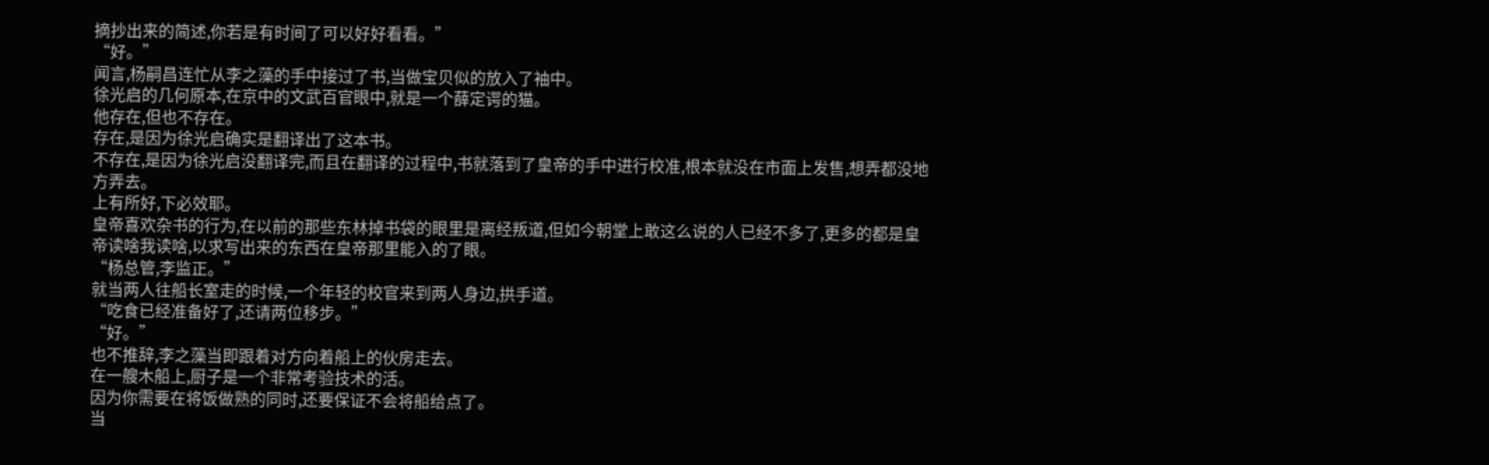摘抄出来的简述,你若是有时间了可以好好看看。”
“好。”
闻言,杨嗣昌连忙从李之藻的手中接过了书,当做宝贝似的放入了袖中。
徐光启的几何原本,在京中的文武百官眼中,就是一个薛定谔的猫。
他存在,但也不存在。
存在,是因为徐光启确实是翻译出了这本书。
不存在,是因为徐光启没翻译完,而且在翻译的过程中,书就落到了皇帝的手中进行校准,根本就没在市面上发售,想弄都没地方弄去。
上有所好,下必效耶。
皇帝喜欢杂书的行为,在以前的那些东林掉书袋的眼里是离经叛道,但如今朝堂上敢这么说的人已经不多了,更多的都是皇帝读啥我读啥,以求写出来的东西在皇帝那里能入的了眼。
“杨总管,李监正。”
就当两人往船长室走的时候,一个年轻的校官来到两人身边,拱手道。
“吃食已经准备好了,还请两位移步。”
“好。”
也不推辞,李之藻当即跟着对方向着船上的伙房走去。
在一艘木船上,厨子是一个非常考验技术的活。
因为你需要在将饭做熟的同时,还要保证不会将船给点了。
当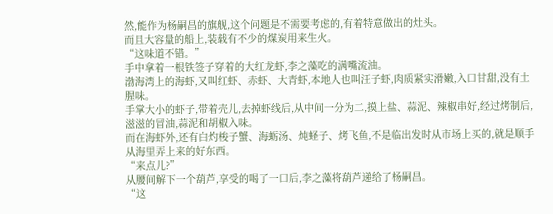然,能作为杨嗣昌的旗舰,这个问题是不需要考虑的,有着特意做出的灶头。
而且大容量的船上,装载有不少的煤炭用来生火。
“这味道不错。”
手中拿着一根铁签子穿着的大红龙虾,李之藻吃的满嘴流油。
渤海湾上的海虾,又叫红虾、赤虾、大青虾,本地人也叫汪子虾,肉质紧实滑嫩,入口甘甜,没有土腥味。
手掌大小的虾子,带着壳儿,去掉虾线后,从中间一分为二,摸上盐、蒜泥、辣椒串好,经过烤制后,滋滋的冒油,蒜泥和胡椒入味。
而在海虾外,还有白灼梭子蟹、海蛎汤、炖蛏子、烤飞鱼,不是临出发时从市场上买的,就是顺手从海里弄上来的好东西。
“来点儿?”
从腰间解下一个葫芦,享受的喝了一口后,李之藻将葫芦递给了杨嗣昌。
“这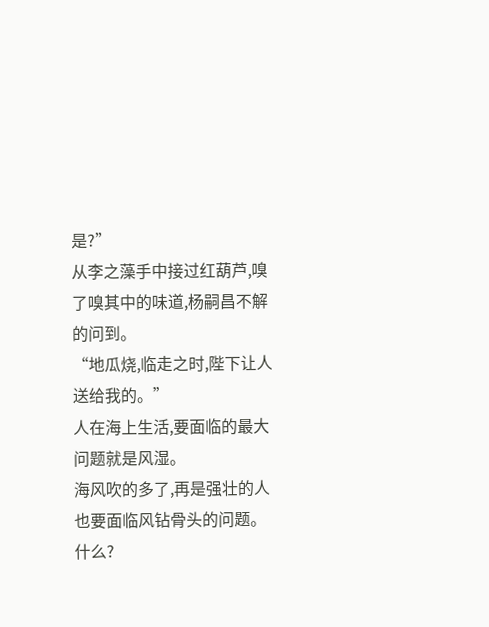是?”
从李之藻手中接过红葫芦,嗅了嗅其中的味道,杨嗣昌不解的问到。
“地瓜烧,临走之时,陛下让人送给我的。”
人在海上生活,要面临的最大问题就是风湿。
海风吹的多了,再是强壮的人也要面临风钻骨头的问题。
什么?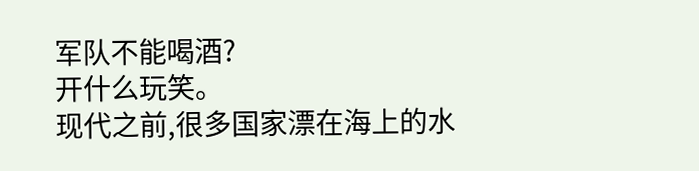军队不能喝酒?
开什么玩笑。
现代之前,很多国家漂在海上的水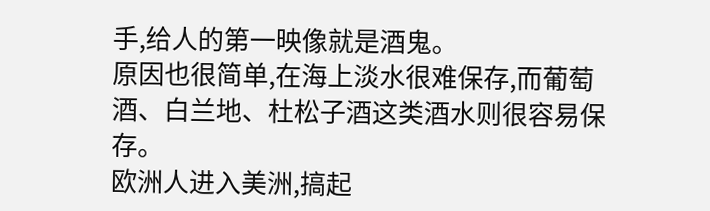手,给人的第一映像就是酒鬼。
原因也很简单,在海上淡水很难保存,而葡萄酒、白兰地、杜松子酒这类酒水则很容易保存。
欧洲人进入美洲,搞起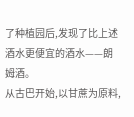了种植园后,发现了比上述酒水更便宜的酒水——朗姆酒。
从古巴开始,以甘蔗为原料,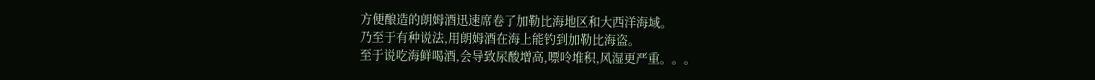方便酿造的朗姆酒迅速席卷了加勒比海地区和大西洋海域。
乃至于有种说法,用朗姆酒在海上能钓到加勒比海盗。
至于说吃海鲜喝酒,会导致尿酸增高,嘌呤堆积,风湿更严重。。。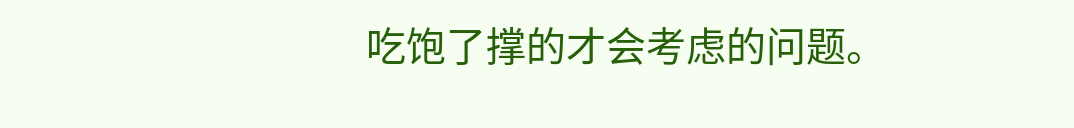吃饱了撑的才会考虑的问题。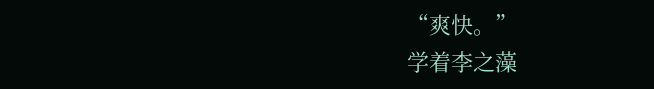“爽快。”
学着李之藻